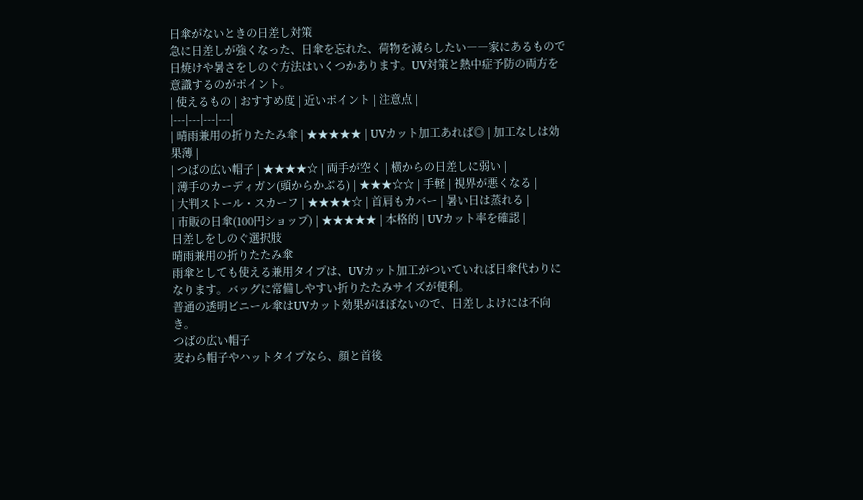日傘がないときの日差し対策
急に日差しが強くなった、日傘を忘れた、荷物を減らしたい――家にあるもので日焼けや暑さをしのぐ方法はいくつかあります。UV対策と熱中症予防の両方を意識するのがポイント。
| 使えるもの | おすすめ度 | 近いポイント | 注意点 |
|---|---|---|---|
| 晴雨兼用の折りたたみ傘 | ★★★★★ | UVカット加工あれば◎ | 加工なしは効果薄 |
| つばの広い帽子 | ★★★★☆ | 両手が空く | 横からの日差しに弱い |
| 薄手のカーディガン(頭からかぶる) | ★★★☆☆ | 手軽 | 視界が悪くなる |
| 大判ストール・スカーフ | ★★★★☆ | 首肩もカバー | 暑い日は蒸れる |
| 市販の日傘(100円ショップ) | ★★★★★ | 本格的 | UVカット率を確認 |
日差しをしのぐ選択肢
晴雨兼用の折りたたみ傘
雨傘としても使える兼用タイプは、UVカット加工がついていれば日傘代わりになります。バッグに常備しやすい折りたたみサイズが便利。
普通の透明ビニール傘はUVカット効果がほぼないので、日差しよけには不向き。
つばの広い帽子
麦わら帽子やハットタイプなら、顔と首後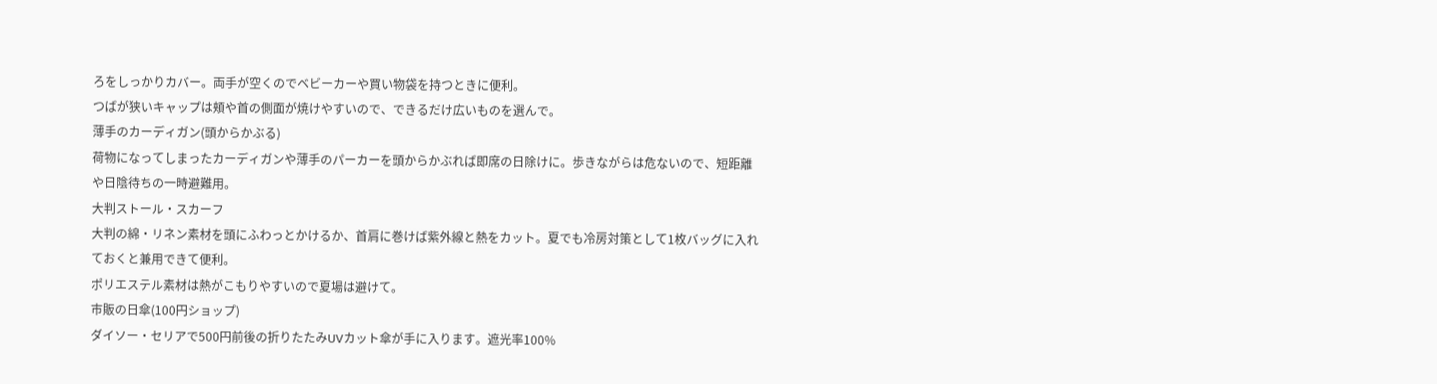ろをしっかりカバー。両手が空くのでベビーカーや買い物袋を持つときに便利。
つばが狭いキャップは頬や首の側面が焼けやすいので、できるだけ広いものを選んで。
薄手のカーディガン(頭からかぶる)
荷物になってしまったカーディガンや薄手のパーカーを頭からかぶれば即席の日除けに。歩きながらは危ないので、短距離や日陰待ちの一時避難用。
大判ストール・スカーフ
大判の綿・リネン素材を頭にふわっとかけるか、首肩に巻けば紫外線と熱をカット。夏でも冷房対策として1枚バッグに入れておくと兼用できて便利。
ポリエステル素材は熱がこもりやすいので夏場は避けて。
市販の日傘(100円ショップ)
ダイソー・セリアで500円前後の折りたたみUVカット傘が手に入ります。遮光率100%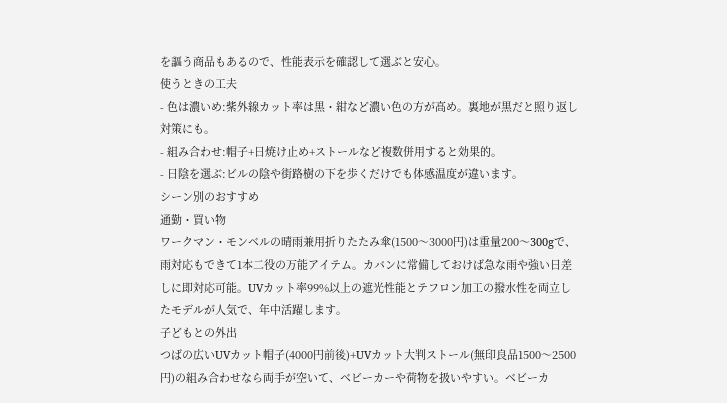を謳う商品もあるので、性能表示を確認して選ぶと安心。
使うときの工夫
- 色は濃いめ:紫外線カット率は黒・紺など濃い色の方が高め。裏地が黒だと照り返し対策にも。
- 組み合わせ:帽子+日焼け止め+ストールなど複数併用すると効果的。
- 日陰を選ぶ:ビルの陰や街路樹の下を歩くだけでも体感温度が違います。
シーン別のおすすめ
通勤・買い物
ワークマン・モンベルの晴雨兼用折りたたみ傘(1500〜3000円)は重量200〜300gで、雨対応もできて1本二役の万能アイテム。カバンに常備しておけば急な雨や強い日差しに即対応可能。UVカット率99%以上の遮光性能とテフロン加工の撥水性を両立したモデルが人気で、年中活躍します。
子どもとの外出
つばの広いUVカット帽子(4000円前後)+UVカット大判ストール(無印良品1500〜2500円)の組み合わせなら両手が空いて、ベビーカーや荷物を扱いやすい。ベビーカ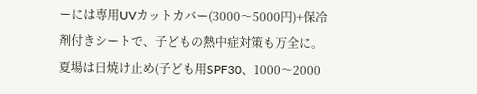ーには専用UVカットカバー(3000〜5000円)+保冷剤付きシートで、子どもの熱中症対策も万全に。夏場は日焼け止め(子ども用SPF30、1000〜2000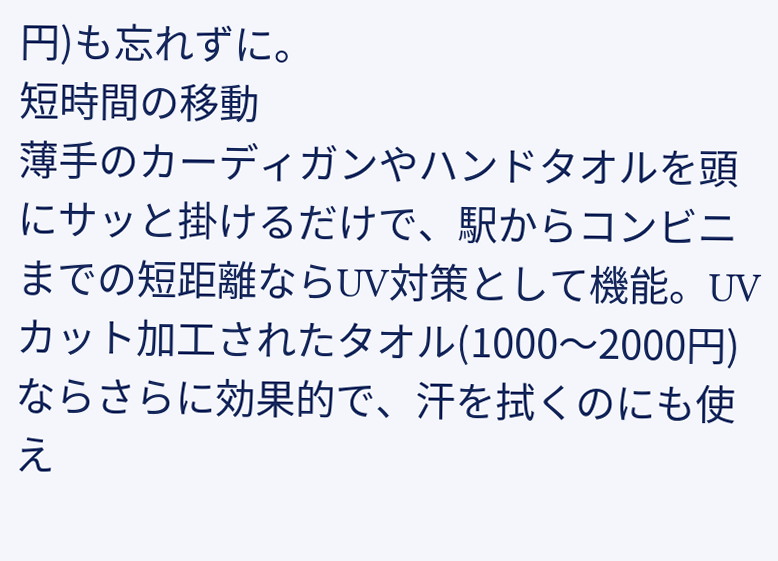円)も忘れずに。
短時間の移動
薄手のカーディガンやハンドタオルを頭にサッと掛けるだけで、駅からコンビニまでの短距離ならUV対策として機能。UVカット加工されたタオル(1000〜2000円)ならさらに効果的で、汗を拭くのにも使え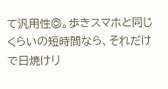て汎用性◎。歩きスマホと同じくらいの短時間なら、それだけで日焼けリ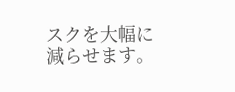スクを大幅に減らせます。